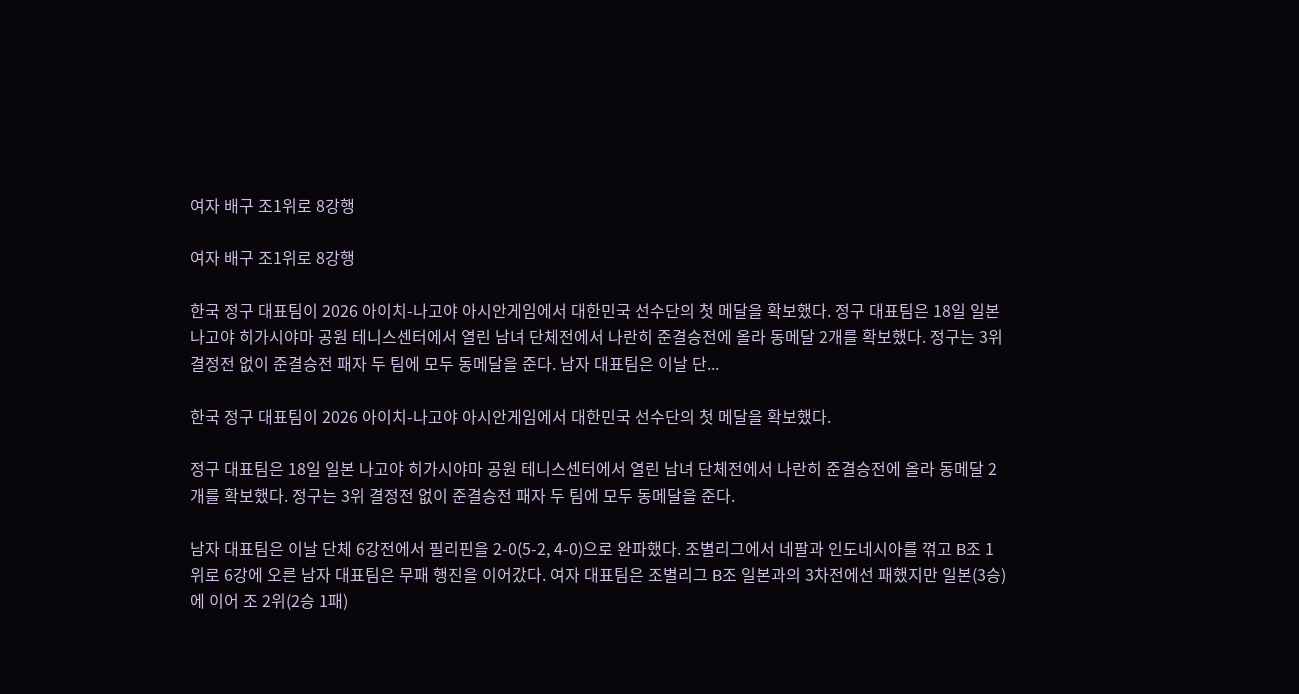여자 배구 조1위로 8강행

여자 배구 조1위로 8강행

한국 정구 대표팀이 2026 아이치-나고야 아시안게임에서 대한민국 선수단의 첫 메달을 확보했다. 정구 대표팀은 18일 일본 나고야 히가시야마 공원 테니스센터에서 열린 남녀 단체전에서 나란히 준결승전에 올라 동메달 2개를 확보했다. 정구는 3위 결정전 없이 준결승전 패자 두 팀에 모두 동메달을 준다. 남자 대표팀은 이날 단...

한국 정구 대표팀이 2026 아이치-나고야 아시안게임에서 대한민국 선수단의 첫 메달을 확보했다.

정구 대표팀은 18일 일본 나고야 히가시야마 공원 테니스센터에서 열린 남녀 단체전에서 나란히 준결승전에 올라 동메달 2개를 확보했다. 정구는 3위 결정전 없이 준결승전 패자 두 팀에 모두 동메달을 준다.

남자 대표팀은 이날 단체 6강전에서 필리핀을 2-0(5-2, 4-0)으로 완파했다. 조별리그에서 네팔과 인도네시아를 꺾고 B조 1위로 6강에 오른 남자 대표팀은 무패 행진을 이어갔다. 여자 대표팀은 조별리그 B조 일본과의 3차전에선 패했지만 일본(3승)에 이어 조 2위(2승 1패)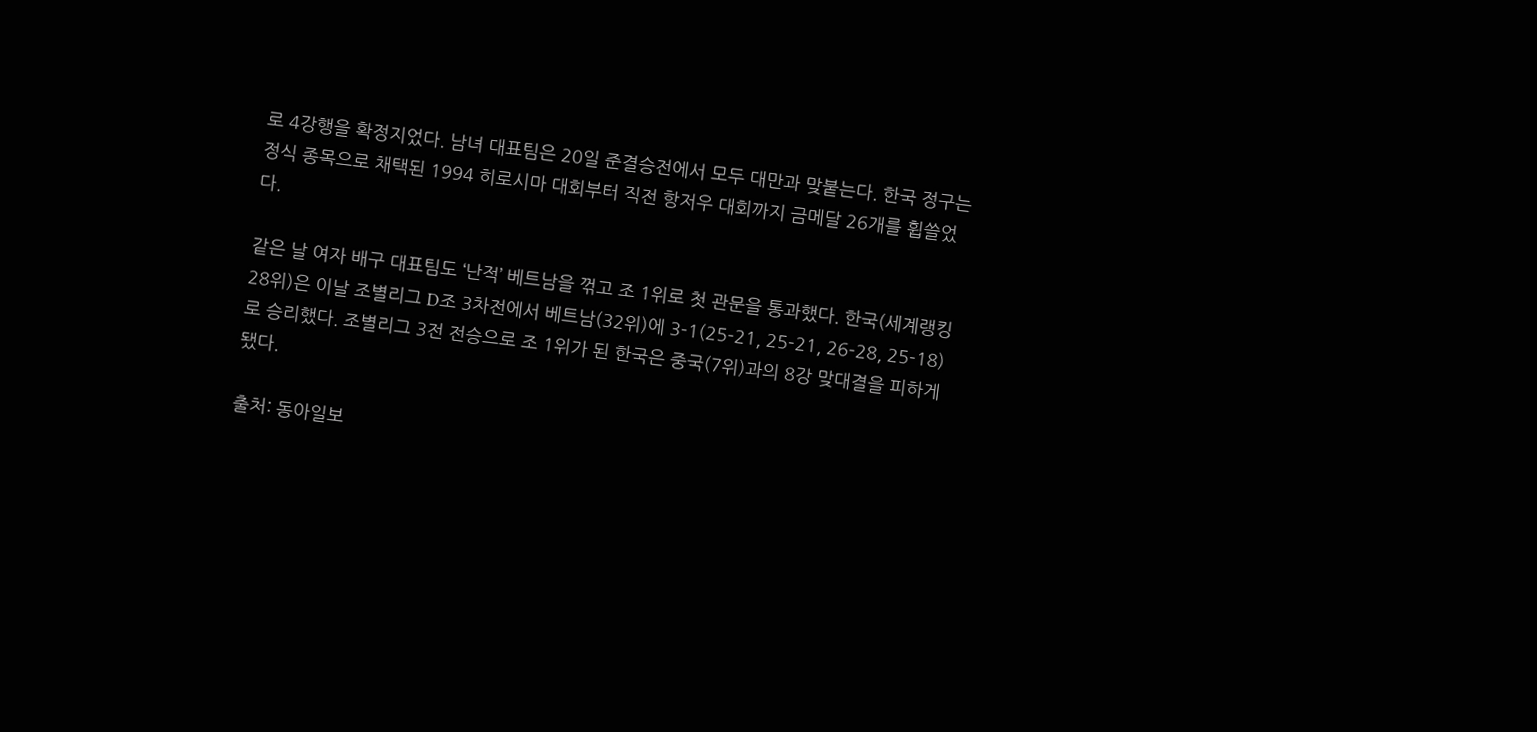로 4강행을 확정지었다. 남녀 대표팀은 20일 준결승전에서 모두 대만과 맞붙는다. 한국 정구는 정식 종목으로 채택된 1994 히로시마 대회부터 직전 항저우 대회까지 금메달 26개를 휩쓸었다.

같은 날 여자 배구 대표팀도 ‘난적’ 베트남을 꺾고 조 1위로 첫 관문을 통과했다. 한국(세계랭킹 28위)은 이날 조별리그 D조 3차전에서 베트남(32위)에 3-1(25-21, 25-21, 26-28, 25-18)로 승리했다. 조별리그 3전 전승으로 조 1위가 된 한국은 중국(7위)과의 8강 맞대결을 피하게 됐다.

출처: 동아일보